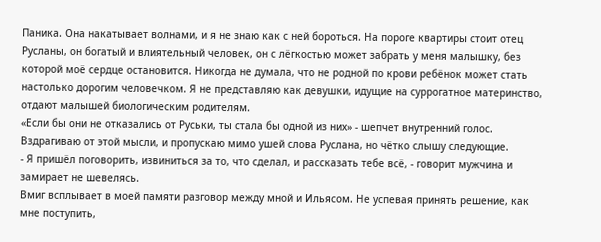Паника. Она накатывает волнами, и я не знаю как с ней бороться. На пороге квартиры стоит отец Русланы, он богатый и влиятельный человек, он с лёгкостью может забрать у меня малышку, без которой моё сердце остановится. Никогда не думала, что не родной по крови ребёнок может стать настолько дорогим человечком. Я не представляю как девушки, идущие на суррогатное материнство, отдают малышей биологическим родителям.
«Если бы они не отказались от Руськи, ты стала бы одной из них» - шепчет внутренний голос.
Вздрагиваю от этой мысли, и пропускаю мимо ушей слова Руслана, но чётко слышу следующие.
- Я пришёл поговорить, извиниться за то, что сделал, и рассказать тебе всё, - говорит мужчина и замирает не шевелясь.
Вмиг всплывает в моей памяти разговор между мной и Ильясом. Не успевая принять решение, как мне поступить,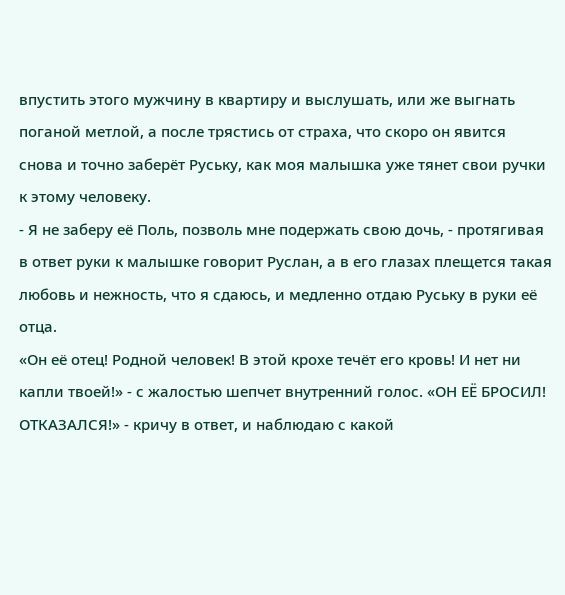впустить этого мужчину в квартиру и выслушать, или же выгнать поганой метлой, а после трястись от страха, что скоро он явится снова и точно заберёт Руську, как моя малышка уже тянет свои ручки к этому человеку.
- Я не заберу её Поль, позволь мне подержать свою дочь, - протягивая в ответ руки к малышке говорит Руслан, а в его глазах плещется такая любовь и нежность, что я сдаюсь, и медленно отдаю Руську в руки её отца.
«Он её отец! Родной человек! В этой крохе течёт его кровь! И нет ни капли твоей!» - с жалостью шепчет внутренний голос. «ОН ЕЁ БРОСИЛ! ОТКАЗАЛСЯ!» - кричу в ответ, и наблюдаю с какой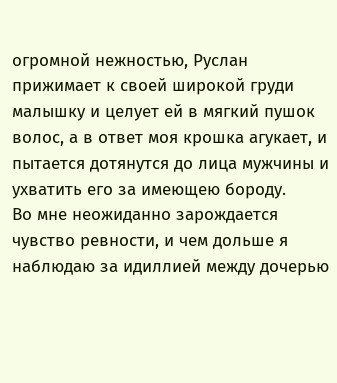огромной нежностью, Руслан прижимает к своей широкой груди малышку и целует ей в мягкий пушок волос, а в ответ моя крошка агукает, и пытается дотянутся до лица мужчины и ухватить его за имеющею бороду.
Во мне неожиданно зарождается чувство ревности, и чем дольше я наблюдаю за идиллией между дочерью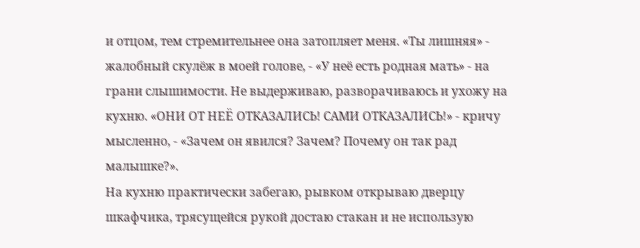и отцом, тем стремительнее она затопляет меня. «Ты лишняя» - жалобный скулёж в моей голове, - «У неё есть родная мать» - на грани слышимости. Не выдерживаю, разворачиваюсь и ухожу на кухню. «ОНИ ОТ НЕЁ ОТКАЗАЛИСЬ! САМИ ОТКАЗАЛИСЬ!» - кричу мысленно, - «Зачем он явился? Зачем? Почему он так рад малышке?».
На кухню практически забегаю, рывком открываю дверцу шкафчика, трясущейся рукой достаю стакан и не использую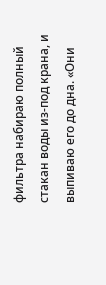фильтра набираю полный стакан воды из-под крана, и выпиваю его до дна. «Они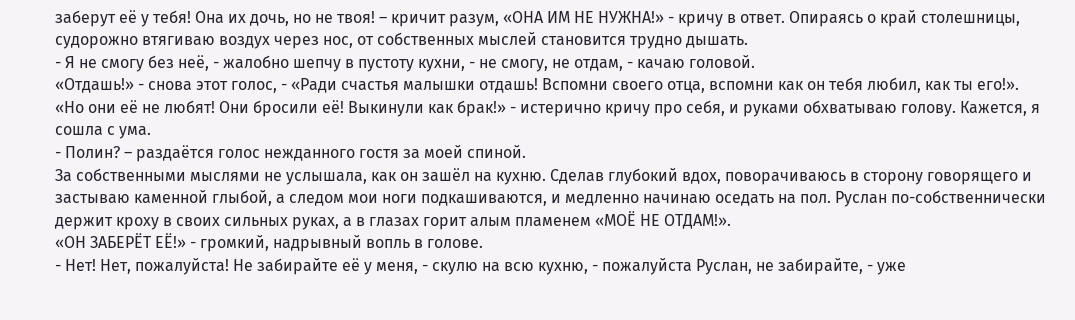заберут её у тебя! Она их дочь, но не твоя! – кричит разум, «ОНА ИМ НЕ НУЖНА!» - кричу в ответ. Опираясь о край столешницы, судорожно втягиваю воздух через нос, от собственных мыслей становится трудно дышать.
- Я не смогу без неё, - жалобно шепчу в пустоту кухни, - не смогу, не отдам, - качаю головой.
«Отдашь!» - снова этот голос, - «Ради счастья малышки отдашь! Вспомни своего отца, вспомни как он тебя любил, как ты его!». «Но они её не любят! Они бросили её! Выкинули как брак!» - истерично кричу про себя, и руками обхватываю голову. Кажется, я сошла с ума.
- Полин? – раздаётся голос нежданного гостя за моей спиной.
За собственными мыслями не услышала, как он зашёл на кухню. Сделав глубокий вдох, поворачиваюсь в сторону говорящего и застываю каменной глыбой, а следом мои ноги подкашиваются, и медленно начинаю оседать на пол. Руслан по-собственнически держит кроху в своих сильных руках, а в глазах горит алым пламенем «МОЁ НЕ ОТДАМ!».
«ОН ЗАБЕРЁТ ЕЁ!» - громкий, надрывный вопль в голове.
- Нет! Нет, пожалуйста! Не забирайте её у меня, - скулю на всю кухню, - пожалуйста Руслан, не забирайте, - уже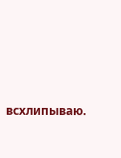всхлипываю.